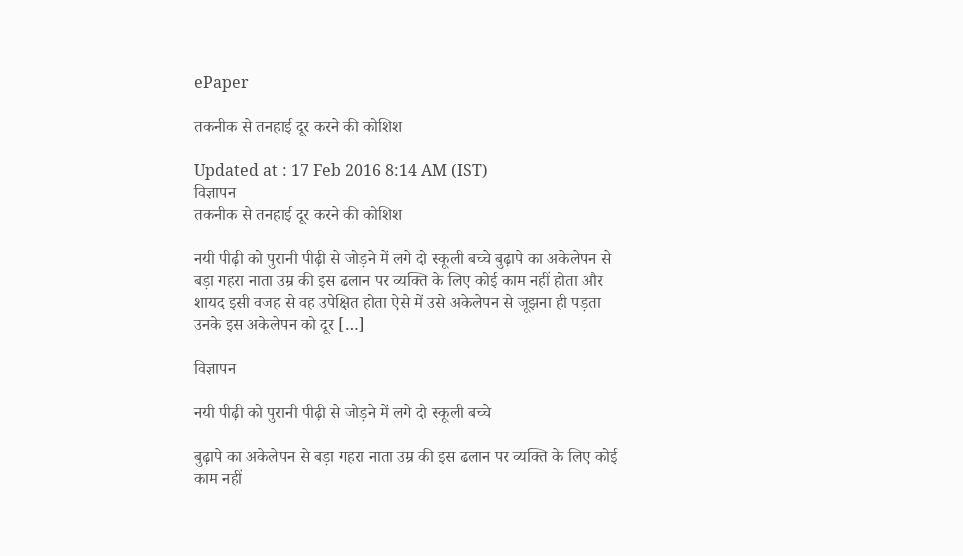ePaper

तकनीक से तनहाई दूर करने की कोशिश

Updated at : 17 Feb 2016 8:14 AM (IST)
विज्ञापन
तकनीक से तनहाई दूर करने की कोशिश

नयी पीढ़ी को पुरानी पीढ़ी से जोड़ने में लगे दो स्कूली बच्चे बुढ़ापे का अकेलेपन से बड़ा गहरा नाता उम्र की इस ढलान पर व्यक्ति के लिए कोई काम नहीं होता और शायद इसी वजह से वह उपेक्षित होता ऐसे में उसे अकेलेपन से जूझना ही पड़ता उनके इस अकेलेपन को दूर […]

विज्ञापन

नयी पीढ़ी को पुरानी पीढ़ी से जोड़ने में लगे दो स्कूली बच्चे

बुढ़ापे का अकेलेपन से बड़ा गहरा नाता उम्र की इस ढलान पर व्यक्ति के लिए कोई काम नहीं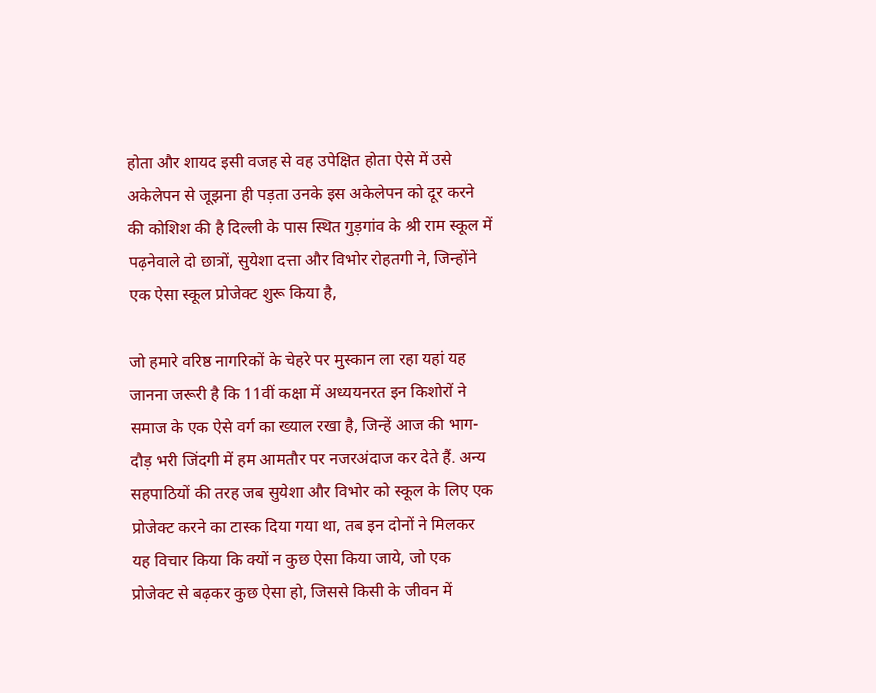होता और शायद इसी वजह से वह उपेक्षित होता ऐसे में उसे अकेलेपन से जूझना ही पड़ता उनके इस अकेलेपन को दूर करने की कोशिश की है दिल्ली के पास स्थित गुड़गांव के श्री राम स्कूल में पढ़नेवाले दो छात्रों, सुयेशा दत्ता और विभोर रोहतगी ने, जिन्होंने एक ऐसा स्कूल प्रोजेक्ट शुरू किया है,

जो हमारे वरिष्ठ नागरिकों के चेहरे पर मुस्कान ला रहा यहां यह जानना जरूरी है कि 11वीं कक्षा में अध्ययनरत इन किशोरों ने समाज के एक ऐसे वर्ग का ख्याल रखा है, जिन्हें आज की भाग-दौड़ भरी जिंदगी में हम आमतौर पर नजरअंदाज कर देते हैं. अन्य सहपाठियों की तरह जब सुयेशा और विभोर को स्कूल के लिए एक प्रोजेक्ट करने का टास्क दिया गया था, तब इन दोनों ने मिलकर यह विचार किया कि क्यों न कुछ ऐसा किया जाये, जो एक प्रोजेक्ट से बढ़कर कुछ ऐसा हो, जिससे किसी के जीवन में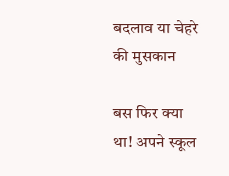बदलाव या चेहरे की मुसकान

बस फिर क्या था! अपने स्कूल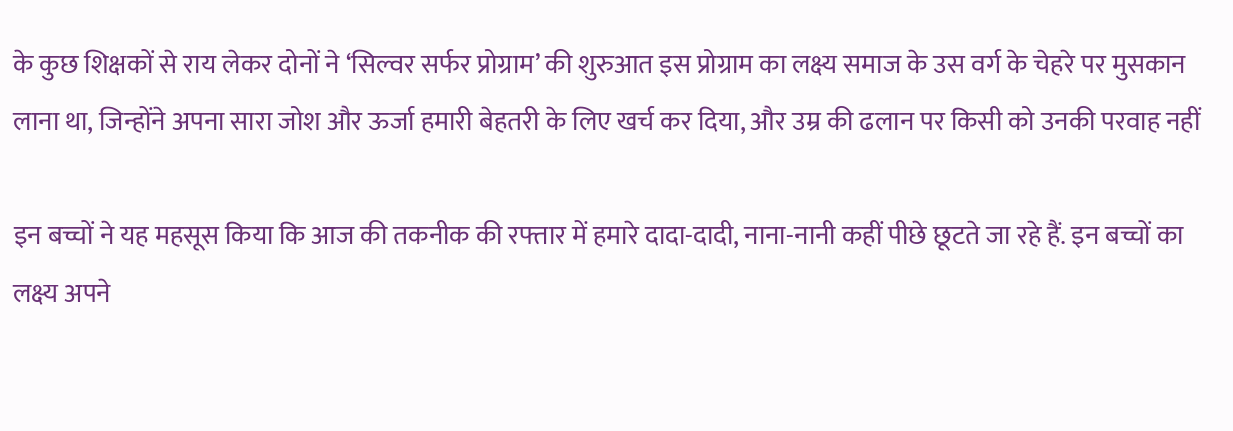के कुछ शिक्षकों से राय लेकर दोनों ने ‘सिल्वर सर्फर प्रोग्राम’ की शुरुआत इस प्रोग्राम का लक्ष्य समाज के उस वर्ग के चेहरे पर मुसकान लाना था, जिन्होंने अपना सारा जोश और ऊर्जा हमारी बेहतरी के लिए खर्च कर दिया, और उम्र की ढलान पर किसी को उनकी परवाह नहीं

इन बच्चों ने यह महसूस किया कि आज की तकनीक की रफ्तार में हमारे दादा-दादी, नाना-नानी कहीं पीछे छूटते जा रहे हैं. इन बच्चों का लक्ष्य अपने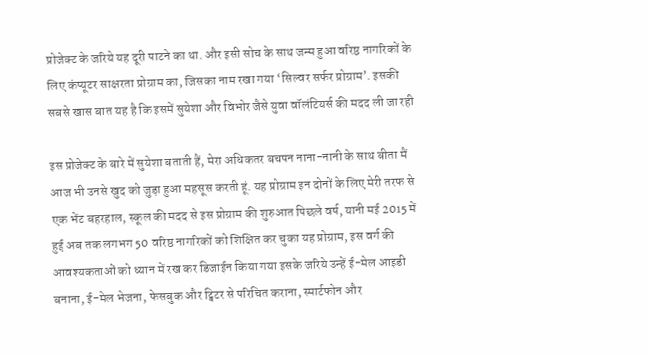प्रोजेक्ट के जरिये यह दूरी पाटने का था. और इसी सोच के साथ जन्म हुआ वरिष्ठ नागरिकों के लिए कंप्यूटर साक्षरता प्रोग्राम का, जिसका नाम रखा गया ‘सिल्वर सर्फर प्रोग्राम’. इसकी सबसे खास बात यह है कि इसमें सुयेशा और विभोर जैसे युवा वॉलंटियर्स की मदद ली जा रही

इस प्रोजेक्ट के बारे में सुयेशा बताती हैं, मेरा अधिकतर बचपन नाना-नानी के साथ बीता मैं आज भी उनसे खुद को जुड़ा हुआ महसूस करती हूं. यह प्रोग्राम इन दोनों के लिए मेरी तरफ से एक भेंट बहरहाल, स्कूल की मदद से इस प्रोग्राम की शुरुआत पिछले वर्ष, यानी मई 2015 में हुई़ अब तक लगभग 50 वरिष्ठ नागरिकों को शिक्षित कर चुका यह प्रोग्राम, इस वर्ग की आवश्यकताओं को ध्यान में रख कर डिजाईन किया गया इसके जरिये उन्हें ई-मेल आइडी बनाना, ई-मेल भेजना, फेसबुक और ट्विटर से परिचित कराना, स्मार्टफोन और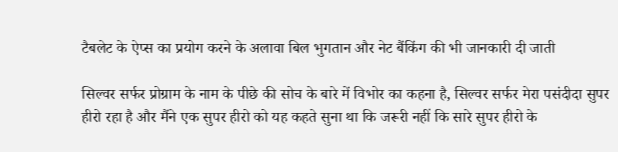टैबलेट के ऐप्स का प्रयोग करने के अलावा बिल भुगतान और नेट बैंकिंग की भी जानकारी दी जाती

सिल्वर सर्फर प्रोग्राम के नाम के पीछे की सोच के बारे में विभोर का कहना है, सिल्वर सर्फर मेरा पसंदीदा सुपर हीरो रहा है और मैंने एक सुपर हीरो को यह कहते सुना था कि जरूरी नहीं कि सारे सुपर हीरो के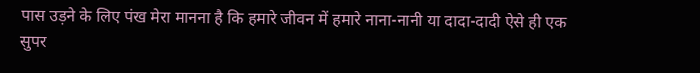पास उड़ने के लिए पंख मेरा मानना है कि हमारे जीवन में हमारे नाना-नानी या दादा-दादी ऐसे ही एक सुपर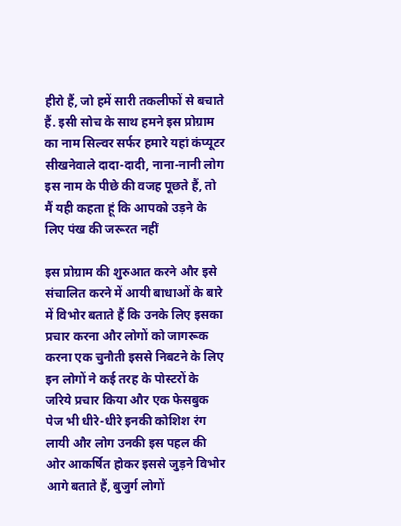हीरो हैं, जो हमें सारी तकलीफों से बचाते हैं. इसी सोच के साथ हमने इस प्रोग्राम का नाम सिल्वर सर्फर हमारे यहां कंप्यूटर सीखनेवाले दादा-दादी, नाना-नानी लोग इस नाम के पीछे की वजह पूछते हैं, तो मैं यही कहता हूं कि आपको उड़ने के लिए पंख की जरूरत नहीं

इस प्रोग्राम की शुरुआत करने और इसे संचालित करने में आयी बाधाओं के बारे में विभोर बताते हैं कि उनके लिए इसका प्रचार करना और लोगों को जागरूक करना एक चुनौती इससे निबटने के लिए इन लोगों ने कई तरह के पोस्टरों के जरिये प्रचार किया और एक फेसबुक पेज भी धीरे-धीरे इनकी कोशिश रंग लायी और लोग उनकी इस पहल की ओर आकर्षित होकर इससे जुड़ने विभोर आगे बताते हैं, बुजुर्ग लोगों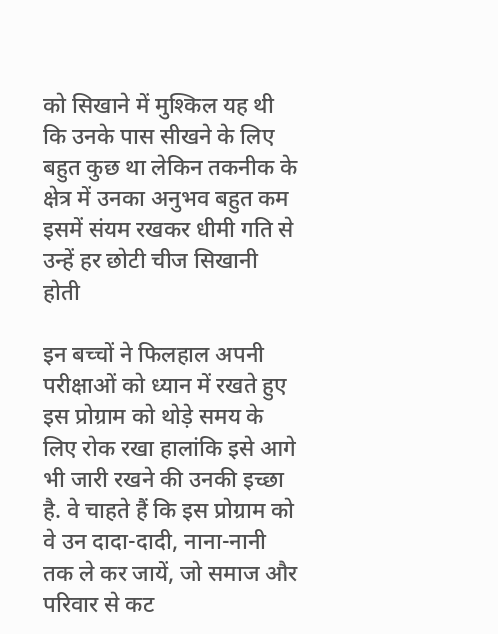को सिखाने में मुश्किल यह थी कि उनके पास सीखने के लिए बहुत कुछ था लेकिन तकनीक के क्षेत्र में उनका अनुभव बहुत कम इसमें संयम रखकर धीमी गति से उन्हें हर छोटी चीज सिखानी होती

इन बच्चों ने फिलहाल अपनी परीक्षाओं को ध्यान में रखते हुए इस प्रोग्राम को थोड़े समय के लिए रोक रखा हालांकि इसे आगे भी जारी रखने की उनकी इच्छा है. वे चाहते हैं कि इस प्रोग्राम को वे उन दादा-दादी, नाना-नानी तक ले कर जायें, जो समाज और परिवार से कट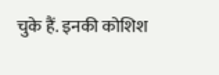चुके हैं. इनकी कोशिश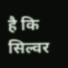है कि सिल्वर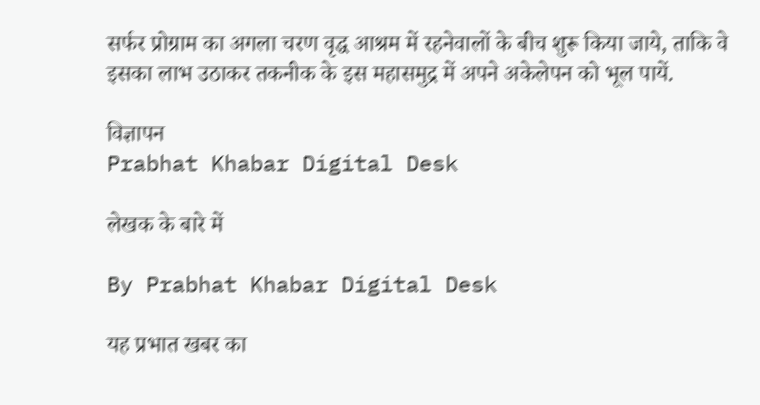सर्फर प्रोग्राम का अगला चरण वृद्ध आश्रम में रहनेवालों के बीच शुरू किया जाये, ताकि वे इसका लाभ उठाकर तकनीक के इस महासमुद्र में अपने अकेलेपन को भूल पायें.

विज्ञापन
Prabhat Khabar Digital Desk

लेखक के बारे में

By Prabhat Khabar Digital Desk

यह प्रभात खबर का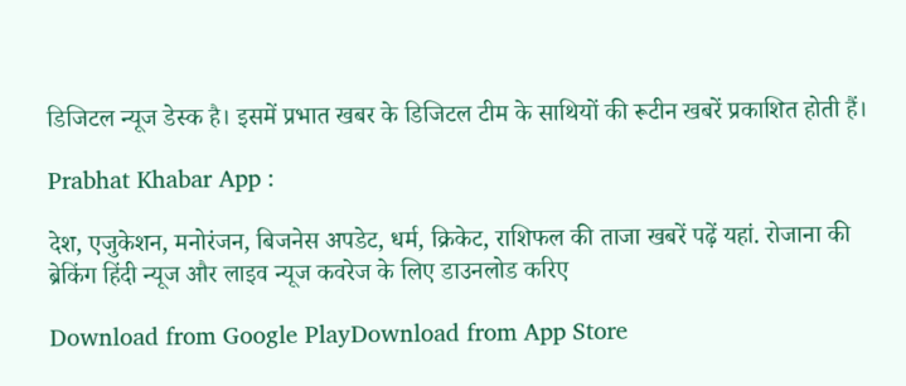डिजिटल न्यूज डेस्क है। इसमें प्रभात खबर के डिजिटल टीम के साथियों की रूटीन खबरें प्रकाशित होती हैं।

Prabhat Khabar App :

देश, एजुकेशन, मनोरंजन, बिजनेस अपडेट, धर्म, क्रिकेट, राशिफल की ताजा खबरें पढ़ें यहां. रोजाना की ब्रेकिंग हिंदी न्यूज और लाइव न्यूज कवरेज के लिए डाउनलोड करिए

Download from Google PlayDownload from App Store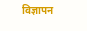विज्ञापन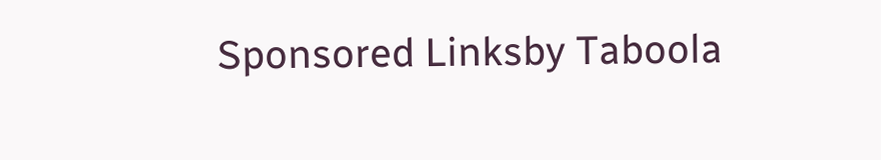Sponsored Linksby Taboola